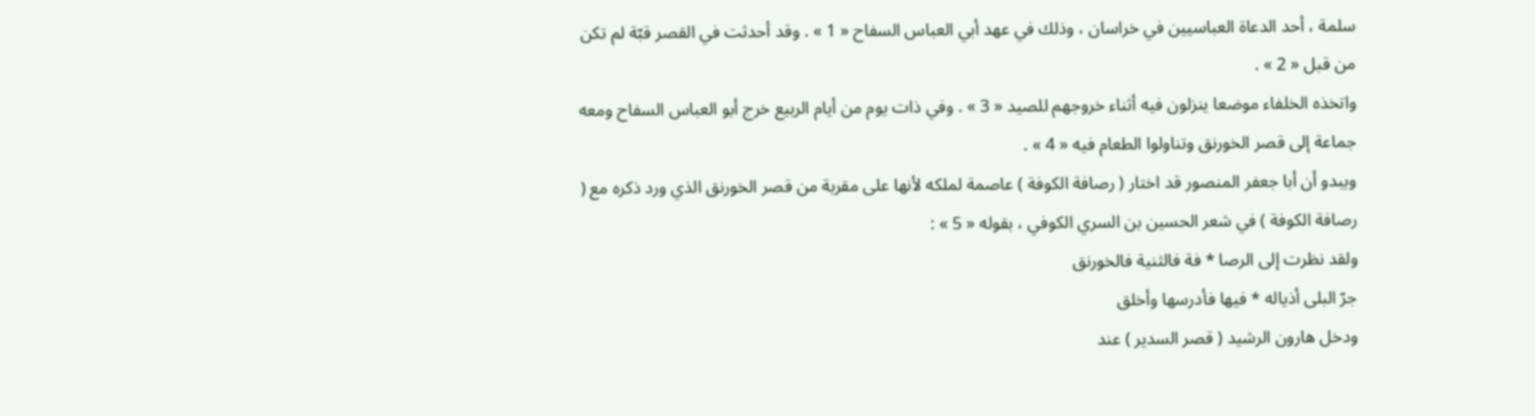سلمة ، أحد الدعاة العباسيين في خراسان ، وذلك في عهد أبي العباس السفاح « 1 » . وقد أحدثت في القصر قبّة لم تكن من قبل « 2 » .
واتخذه الخلفاء موضعا ينزلون فيه أثناء خروجهم للصيد « 3 » . وفي ذات يوم من أيام الربيع خرج أبو العباس السفاح ومعه جماعة إلى قصر الخورنق وتناولوا الطعام فيه « 4 » .
ويبدو أن أبا جعفر المنصور قد اختار ( رصافة الكوفة ) عاصمة لملكه لأنها على مقربة من قصر الخورنق الذي ورد ذكره مع ( رصافة الكوفة ) في شعر الحسين بن السري الكوفي ، بقوله « 5 » :
ولقد نظرت إلى الرصا * فة فالثنية فالخورنق
جرّ البلى أذياله * فيها فأدرسها وأخلق
ودخل هارون الرشيد ( قصر السدير ) عند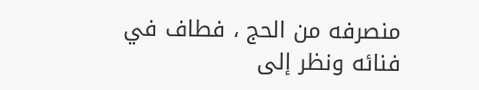منصرفه من الحج ، فطاف في فنائه ونظر إلى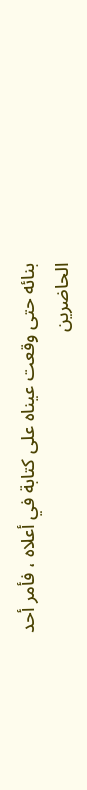بنائه حتى وقعت عيناه على كتابة في أعلاه ، فأمر أحد الحاضرين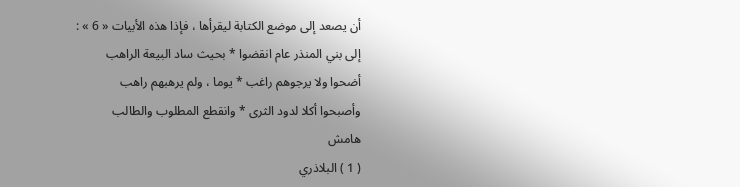أن يصعد إلى موضع الكتابة ليقرأها ، فإذا هذه الأبيات « 6 » :
إلى بني المنذر عام انقضوا * بحيث ساد البيعة الراهب
أضحوا ولا يرجوهم راغب * يوما ، ولم يرهبهم راهب
وأصبحوا أكلا لدود الثرى * وانقطع المطلوب والطالب
هامش
( 1 ) البلاذري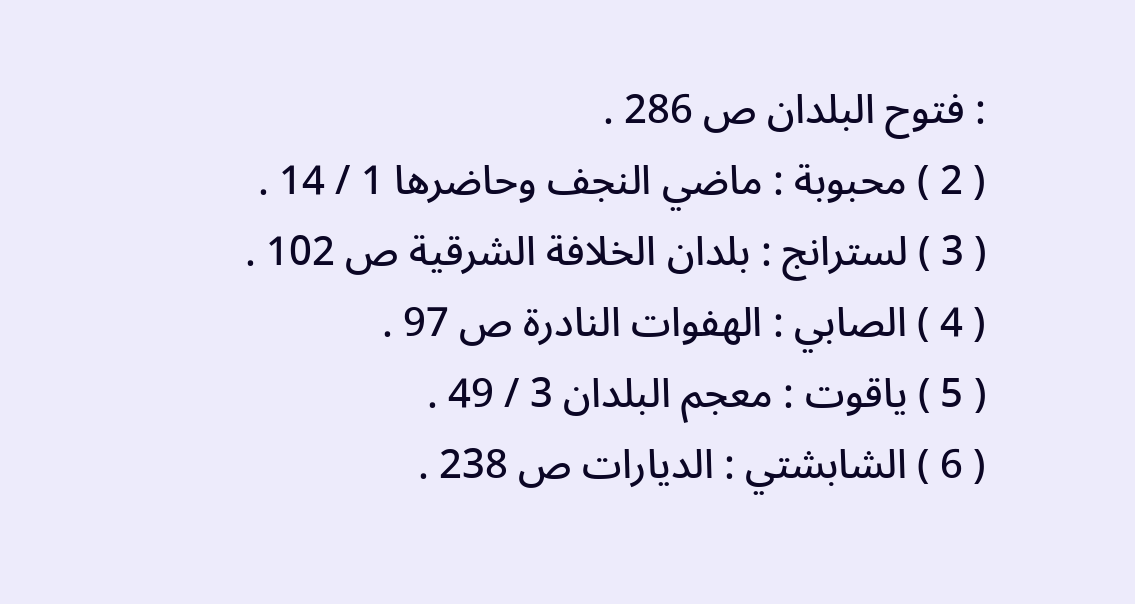: فتوح البلدان ص 286 .
( 2 ) محبوبة : ماضي النجف وحاضرها 1 / 14 .
( 3 ) لسترانج : بلدان الخلافة الشرقية ص 102 .
( 4 ) الصابي : الهفوات النادرة ص 97 .
( 5 ) ياقوت : معجم البلدان 3 / 49 .
( 6 ) الشابشتي : الديارات ص 238 .